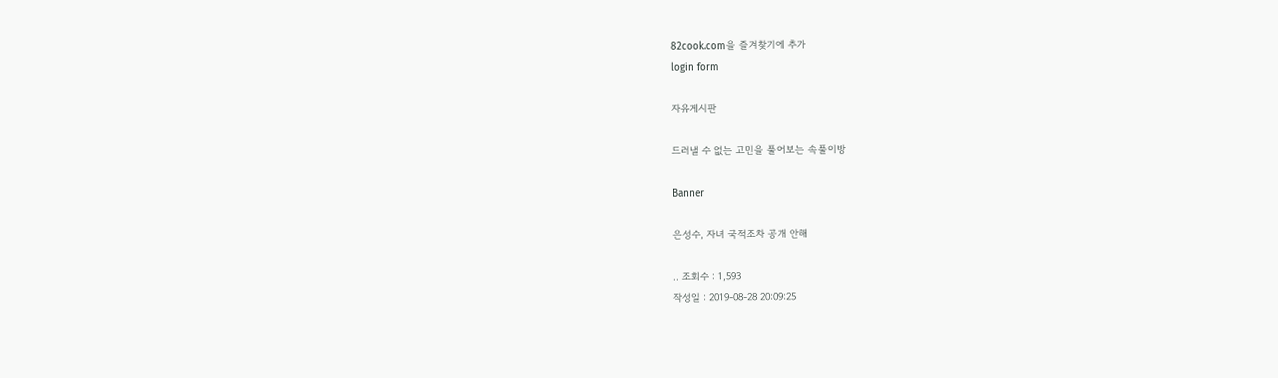82cook.com을 즐겨찾기에 추가
login form

자유게시판

드러낼 수 없는 고민을 풀어보는 속풀이방

Banner

은성수, 자녀 국적조차 공개 안해

.. 조회수 : 1,593
작성일 : 2019-08-28 20:09:25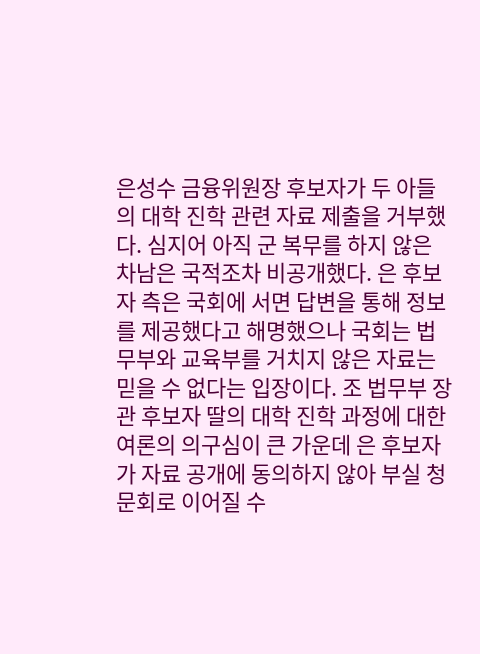은성수 금융위원장 후보자가 두 아들의 대학 진학 관련 자료 제출을 거부했다. 심지어 아직 군 복무를 하지 않은 차남은 국적조차 비공개했다. 은 후보자 측은 국회에 서면 답변을 통해 정보를 제공했다고 해명했으나 국회는 법무부와 교육부를 거치지 않은 자료는 믿을 수 없다는 입장이다. 조 법무부 장관 후보자 딸의 대학 진학 과정에 대한 여론의 의구심이 큰 가운데 은 후보자가 자료 공개에 동의하지 않아 부실 청문회로 이어질 수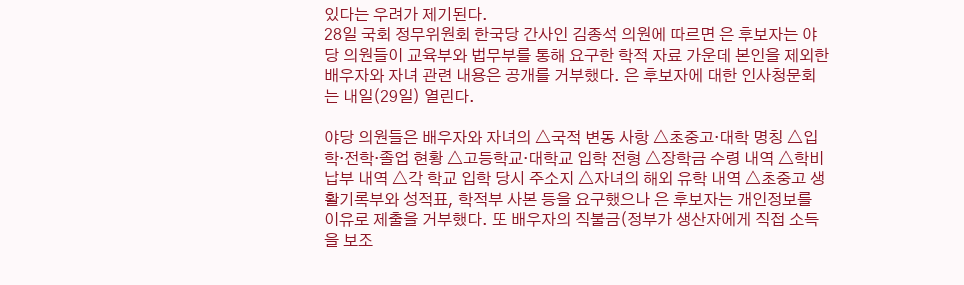있다는 우려가 제기된다.
28일 국회 정무위원회 한국당 간사인 김종석 의원에 따르면 은 후보자는 야당 의원들이 교육부와 법무부를 통해 요구한 학적 자료 가운데 본인을 제외한 배우자와 자녀 관련 내용은 공개를 거부했다. 은 후보자에 대한 인사청문회는 내일(29일) 열린다.

야당 의원들은 배우자와 자녀의 △국적 변동 사항 △초중고·대학 명칭 △입학·전학·졸업 현황 △고등학교·대학교 입학 전형 △장학금 수령 내역 △학비 납부 내역 △각 학교 입학 당시 주소지 △자녀의 해외 유학 내역 △초중고 생활기록부와 성적표, 학적부 사본 등을 요구했으나 은 후보자는 개인정보를 이유로 제출을 거부했다. 또 배우자의 직불금(정부가 생산자에게 직접 소득을 보조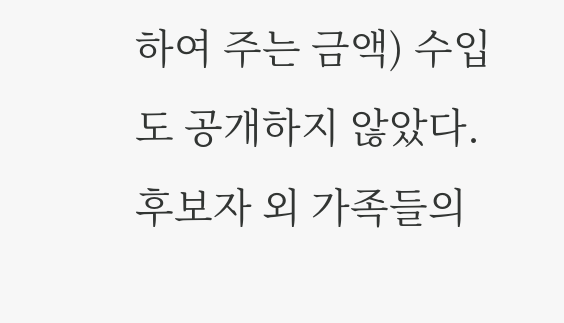하여 주는 금액) 수입도 공개하지 않았다. 후보자 외 가족들의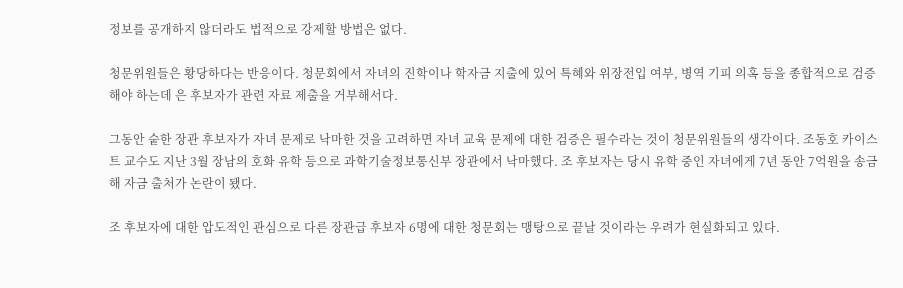정보를 공개하지 않더라도 법적으로 강제할 방법은 없다.

청문위원들은 황당하다는 반응이다. 청문회에서 자녀의 진학이나 학자금 지출에 있어 특혜와 위장전입 여부, 병역 기피 의혹 등을 종합적으로 검증해야 하는데 은 후보자가 관련 자료 제출을 거부해서다.

그동안 숱한 장관 후보자가 자녀 문제로 낙마한 것을 고려하면 자녀 교육 문제에 대한 검증은 필수라는 것이 청문위원들의 생각이다. 조동호 카이스트 교수도 지난 3월 장남의 호화 유학 등으로 과학기술정보통신부 장관에서 낙마했다. 조 후보자는 당시 유학 중인 자녀에게 7년 동안 7억원을 송금해 자금 출처가 논란이 됐다.

조 후보자에 대한 압도적인 관심으로 다른 장관급 후보자 6명에 대한 청문회는 맹탕으로 끝날 것이라는 우려가 현실화되고 있다.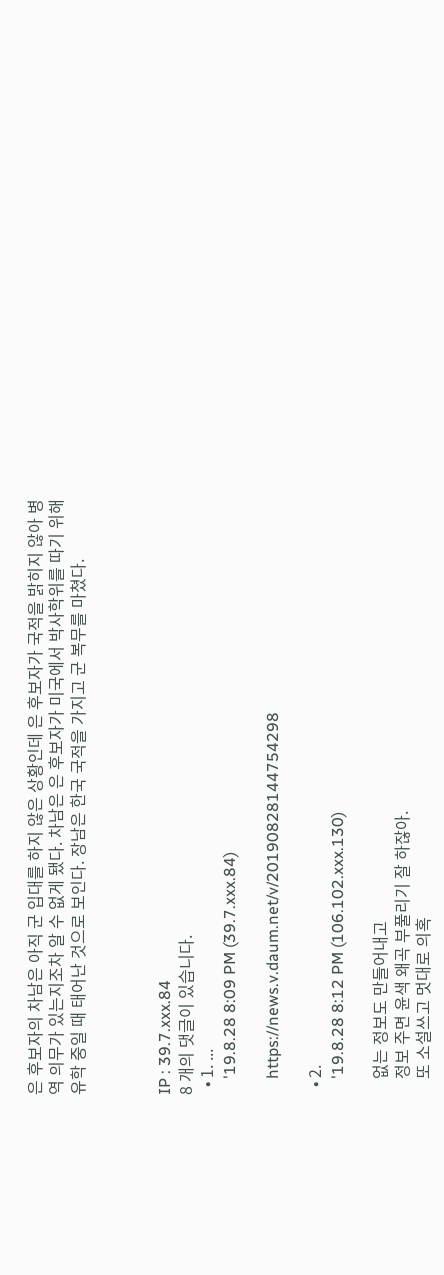은 후보자의 차남은 아직 군 입대를 하지 않은 상황인데 은 후보자가 국적을 밝히지 않아 병역 의무가 있는지조차 알 수 없게 됐다. 차남은 은 후보자가 미국에서 박사학위를 따기 위해 유학 중일 때 태어난 것으로 보인다. 장남은 한국 국적을 가지고 군 복무를 마쳤다.



IP : 39.7.xxx.84
8 개의 댓글이 있습니다.
  • 1. ...
    '19.8.28 8:09 PM (39.7.xxx.84)

    https://news.v.daum.net/v/20190828144754298

  • 2.
    '19.8.28 8:12 PM (106.102.xxx.130)

    없는 정보도 만들어내고
    정보 주면 윤색 왜곡 부풀리기 잘 하잖아.
    또 소설쓰고 멋대로 의혹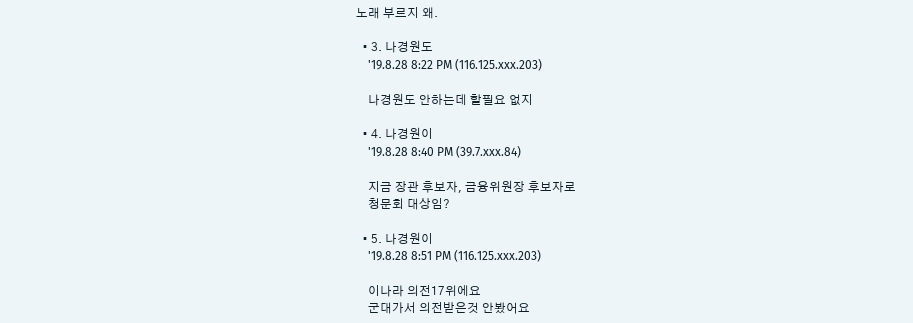노래 부르지 왜.

  • 3. 나경원도
    '19.8.28 8:22 PM (116.125.xxx.203)

    나경원도 안하는데 할필요 없지

  • 4. 나경원이
    '19.8.28 8:40 PM (39.7.xxx.84)

    지금 장관 후보자, 금융위원장 후보자로
    청문회 대상임?

  • 5. 나경원이
    '19.8.28 8:51 PM (116.125.xxx.203)

    이나라 의전17위에요
    군대가서 의전받은것 안봤어요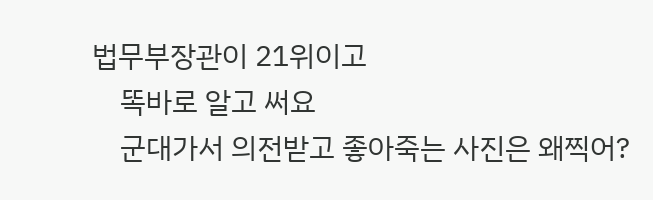법무부장관이 21위이고
    똑바로 알고 써요
    군대가서 의전받고 좋아죽는 사진은 왜찍어?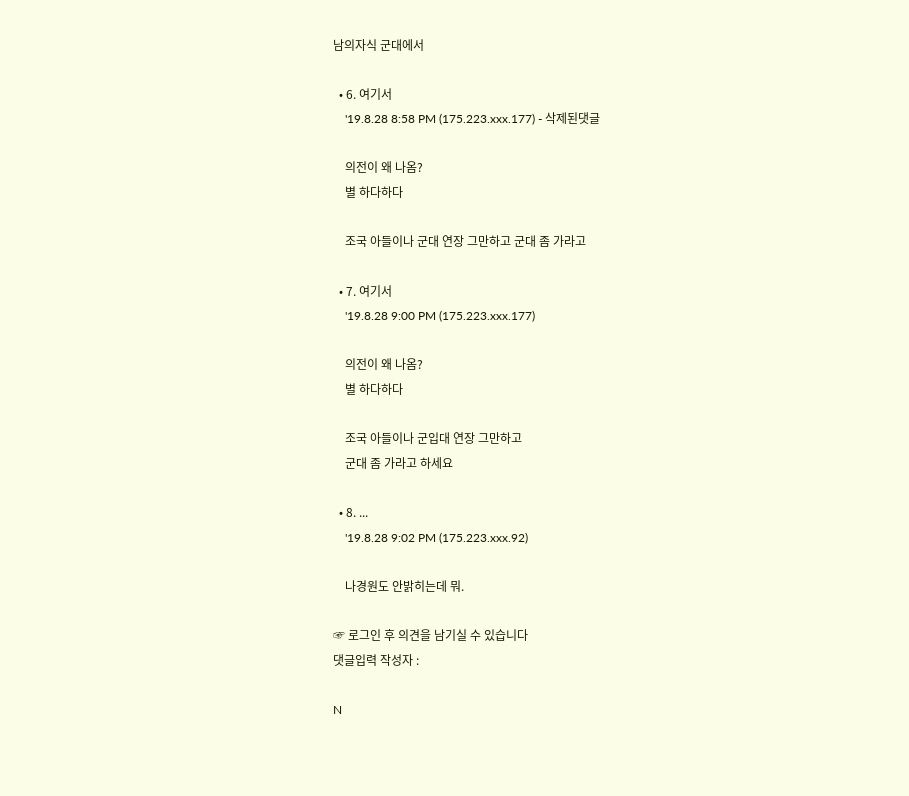남의자식 군대에서

  • 6. 여기서
    '19.8.28 8:58 PM (175.223.xxx.177) - 삭제된댓글

    의전이 왜 나옴?
    별 하다하다

    조국 아들이나 군대 연장 그만하고 군대 좀 가라고

  • 7. 여기서
    '19.8.28 9:00 PM (175.223.xxx.177)

    의전이 왜 나옴?
    별 하다하다

    조국 아들이나 군입대 연장 그만하고
    군대 좀 가라고 하세요

  • 8. ...
    '19.8.28 9:02 PM (175.223.xxx.92)

    나경원도 안밝히는데 뭐.

☞ 로그인 후 의견을 남기실 수 있습니다
댓글입력 작성자 :

N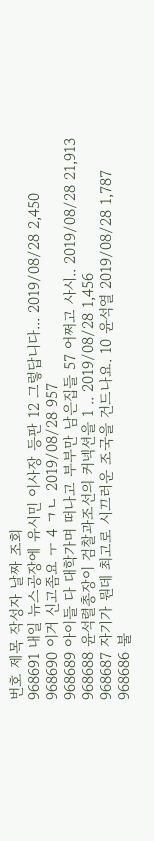번호 제목 작성자 날짜 조회
968691 내일 뉴스공장에 유시민 이사장 등판 12 그렇답니다... 2019/08/28 2,450
968690 이거 신고좀요 ㅜ 4 ㄱㄴ 2019/08/28 957
968689 아이들 다 대학가며 떠나고 부부만 남은집들 57 어쩌고 사시.. 2019/08/28 21,913
968688 윤석렬총장이 검찰과조선의 커넥션을 1 .. 2019/08/28 1,456
968687 자기가 뭔데 최고로 시끄러운 조국을 건드나요. 10 윤석열 2019/08/28 1,787
968686 불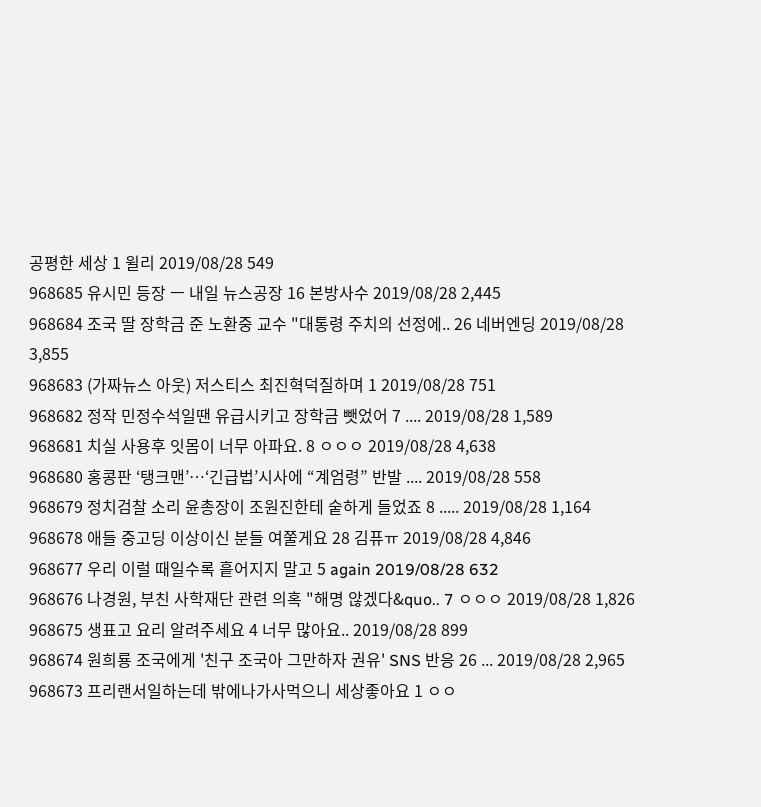공평한 세상 1 윌리 2019/08/28 549
968685 유시민 등장 ㅡ 내일 뉴스공장 16 본방사수 2019/08/28 2,445
968684 조국 딸 장학금 준 노환중 교수 "대통령 주치의 선정에.. 26 네버엔딩 2019/08/28 3,855
968683 (가짜뉴스 아웃) 저스티스 최진혁덕질하며 1 2019/08/28 751
968682 정작 민정수석일땐 유급시키고 장학금 뺏었어 7 .... 2019/08/28 1,589
968681 치실 사용후 잇몸이 너무 아파요. 8 ㅇㅇㅇ 2019/08/28 4,638
968680 홍콩판 ‘탱크맨’…‘긴급법’시사에 “계엄령” 반발 .... 2019/08/28 558
968679 정치검찰 소리 윤총장이 조원진한테 숱하게 들었죠 8 ..... 2019/08/28 1,164
968678 애들 중고딩 이상이신 분들 여쭐게요 28 김퓨ㅠ 2019/08/28 4,846
968677 우리 이럴 때일수록 흩어지지 말고 5 again 2019/08/28 632
968676 나경원, 부친 사학재단 관련 의혹 "해명 않겠다&quo.. 7 ㅇㅇㅇ 2019/08/28 1,826
968675 생표고 요리 알려주세요 4 너무 많아요.. 2019/08/28 899
968674 원희룡 조국에게 '친구 조국아 그만하자 권유' SNS 반응 26 ... 2019/08/28 2,965
968673 프리랜서일하는데 밖에나가사먹으니 세상좋아요 1 ㅇㅇ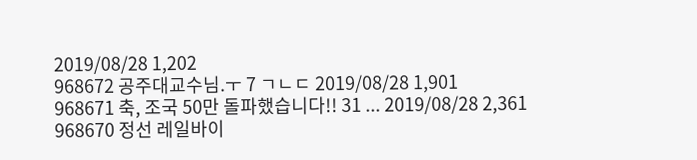2019/08/28 1,202
968672 공주대교수님.ㅜ 7 ㄱㄴㄷ 2019/08/28 1,901
968671 축, 조국 50만 돌파했습니다!! 31 ... 2019/08/28 2,361
968670 정선 레일바이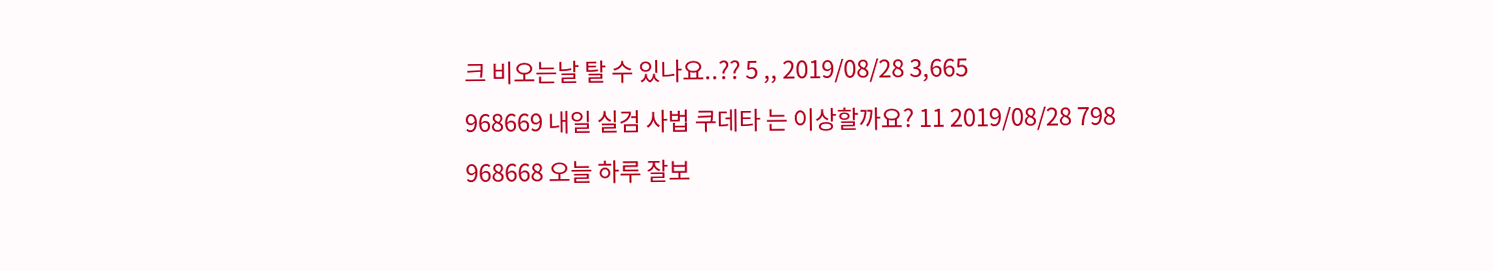크 비오는날 탈 수 있나요..?? 5 ,, 2019/08/28 3,665
968669 내일 실검 사법 쿠데타 는 이상할까요? 11 2019/08/28 798
968668 오늘 하루 잘보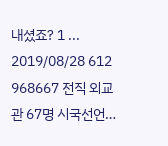내셨죠? 1 ... 2019/08/28 612
968667 전직 외교관 67명 시국선언…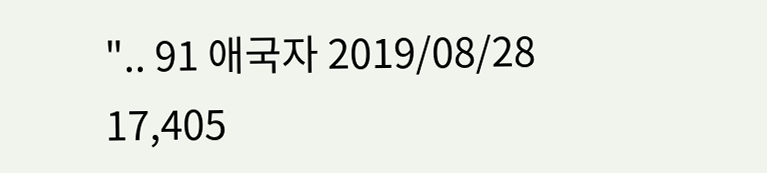".. 91 애국자 2019/08/28 17,405